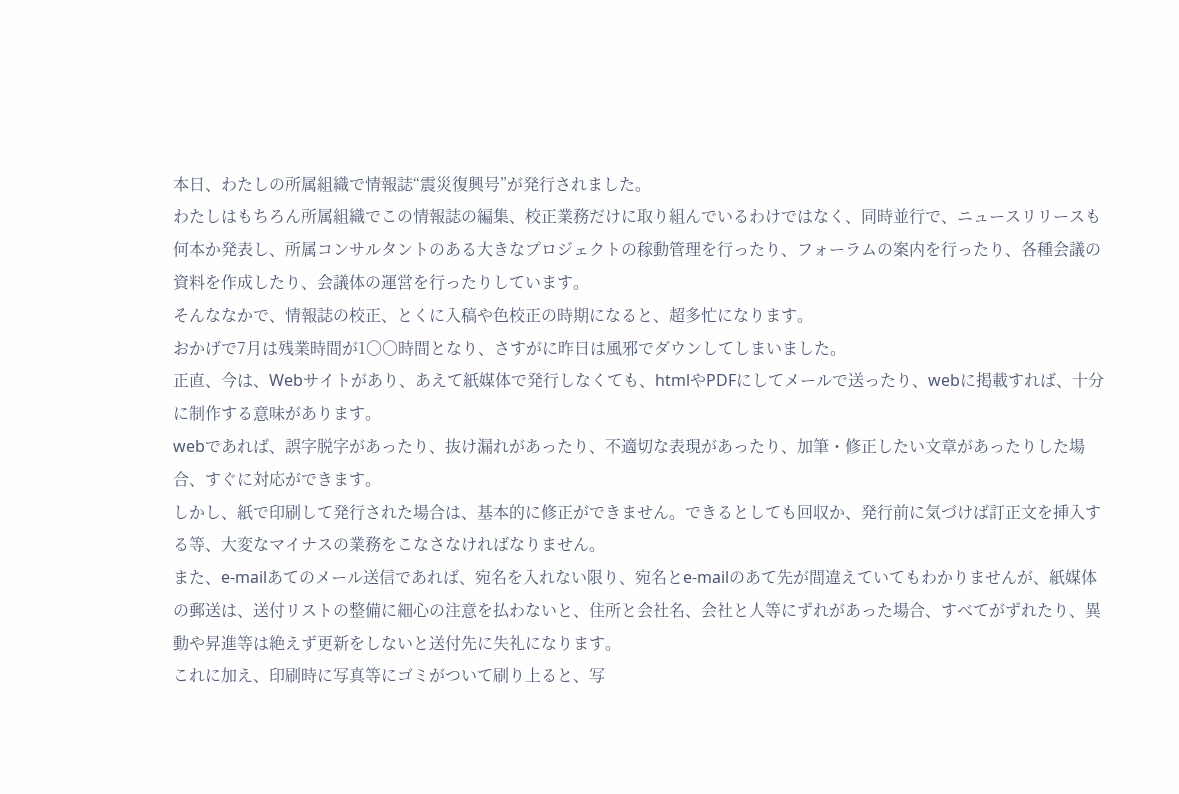本日、わたしの所属組織で情報誌“震災復興号”が発行されました。
わたしはもちろん所属組織でこの情報誌の編集、校正業務だけに取り組んでいるわけではなく、同時並行で、ニュースリリースも何本か発表し、所属コンサルタントのある大きなプロジェクトの稼動管理を行ったり、フォーラムの案内を行ったり、各種会議の資料を作成したり、会議体の運営を行ったりしています。
そんななかで、情報誌の校正、とくに入稿や色校正の時期になると、超多忙になります。
おかげで7月は残業時間が1〇〇時間となり、さすがに昨日は風邪でダウンしてしまいました。
正直、今は、Webサイトがあり、あえて紙媒体で発行しなくても、htmlやPDFにしてメールで送ったり、webに掲載すれば、十分に制作する意味があります。
webであれば、誤字脱字があったり、抜け漏れがあったり、不適切な表現があったり、加筆・修正したい文章があったりした場合、すぐに対応ができます。
しかし、紙で印刷して発行された場合は、基本的に修正ができません。できるとしても回収か、発行前に気づけば訂正文を挿入する等、大変なマイナスの業務をこなさなければなりません。
また、e-mailあてのメール送信であれば、宛名を入れない限り、宛名とe-mailのあて先が間違えていてもわかりませんが、紙媒体の郵送は、送付リストの整備に細心の注意を払わないと、住所と会社名、会社と人等にずれがあった場合、すべてがずれたり、異動や昇進等は絶えず更新をしないと送付先に失礼になります。
これに加え、印刷時に写真等にゴミがついて刷り上ると、写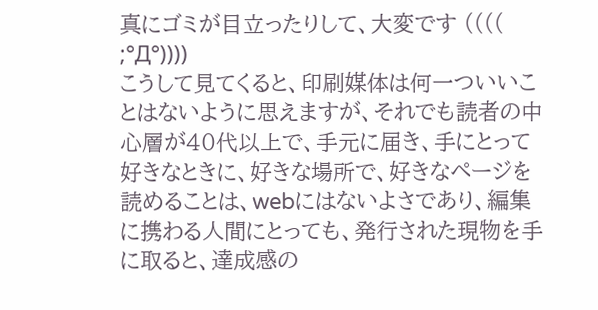真にゴミが目立ったりして、大変です (((( ;°Д°))))
こうして見てくると、印刷媒体は何一ついいことはないように思えますが、それでも読者の中心層が40代以上で、手元に届き、手にとって好きなときに、好きな場所で、好きなページを読めることは、webにはないよさであり、編集に携わる人間にとっても、発行された現物を手に取ると、達成感の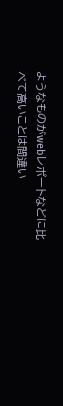ようなものがwebレポートなどに比べて高いことは間違い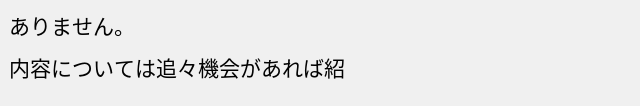ありません。
内容については追々機会があれば紹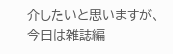介したいと思いますが、今日は雑誌編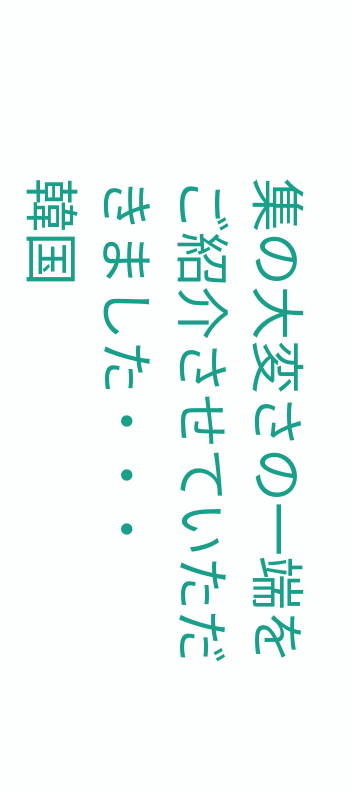集の大変さの一端をご紹介させていただきました・・・
韓国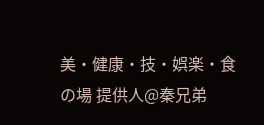美・健康・技・娯楽・食の場 提供人@秦兄弟